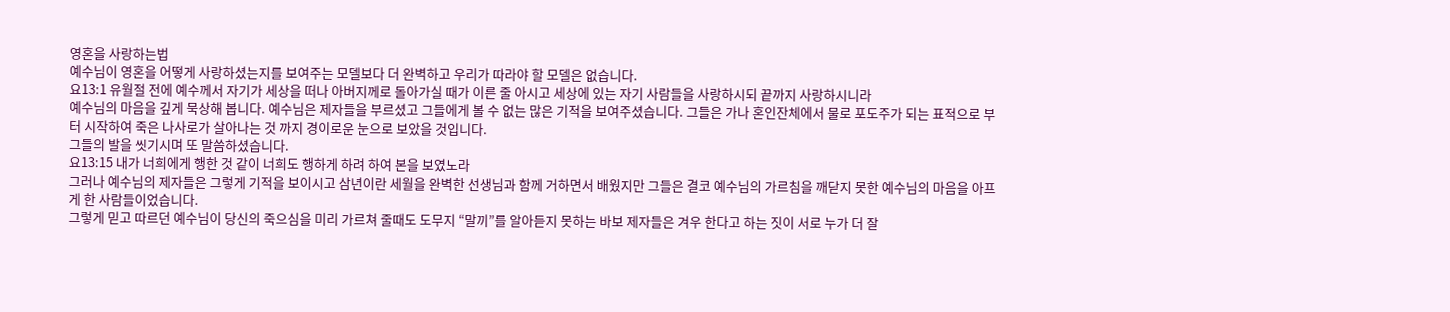영혼을 사랑하는법
예수님이 영혼을 어떻게 사랑하셨는지를 보여주는 모델보다 더 완벽하고 우리가 따라야 할 모델은 없습니다.
요13:1 유월절 전에 예수께서 자기가 세상을 떠나 아버지께로 돌아가실 때가 이른 줄 아시고 세상에 있는 자기 사람들을 사랑하시되 끝까지 사랑하시니라
예수님의 마음을 깊게 묵상해 봅니다. 예수님은 제자들을 부르셨고 그들에게 볼 수 없는 많은 기적을 보여주셨습니다. 그들은 가나 혼인잔체에서 물로 포도주가 되는 표적으로 부터 시작하여 죽은 나사로가 살아나는 것 까지 경이로운 눈으로 보았을 것입니다.
그들의 발을 씻기시며 또 말씀하셨습니다.
요13:15 내가 너희에게 행한 것 같이 너희도 행하게 하려 하여 본을 보였노라
그러나 예수님의 제자들은 그렇게 기적을 보이시고 삼년이란 세월을 완벽한 선생님과 함께 거하면서 배웠지만 그들은 결코 예수님의 가르침을 깨닫지 못한 예수님의 마음을 아프게 한 사람들이었습니다.
그렇게 믿고 따르던 예수님이 당신의 죽으심을 미리 가르쳐 줄때도 도무지 “말끼”를 알아듣지 못하는 바보 제자들은 겨우 한다고 하는 짓이 서로 누가 더 잘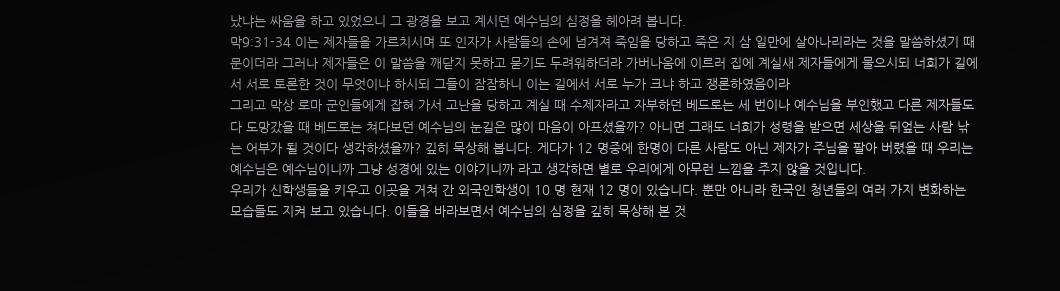났냐는 싸움을 하고 있었으니 그 광경을 보고 계시던 예수님의 심정을 헤아려 봅니다.
막9:31-34 이는 제자들을 가르치시며 또 인자가 사람들의 손에 넘겨져 죽임을 당하고 죽은 지 삼 일만에 살아나리라는 것을 말씀하셨기 때문이더라 그러나 제자들은 이 말씀을 깨닫지 못하고 묻기도 두려워하더라 가버나움에 이르러 집에 계실새 제자들에게 물으시되 너희가 길에서 서로 토론한 것이 무엇이냐 하시되 그들이 잠잠하니 이는 길에서 서로 누가 크냐 하고 쟁론하였음이라
그리고 막상 로마 군인들에게 잡혀 가서 고난을 당하고 계실 때 수제자라고 자부하던 베드로는 세 번이나 예수님을 부인했고 다른 제자들도 다 도망갔을 때 베드로는 쳐다보던 예수님의 눈길은 많이 마음이 아프셨을까? 아니면 그래도 너희가 성령을 받으면 세상을 뒤엎는 사람 낚는 어부가 될 것이다 생각하셨을까? 깊히 묵상해 봅니다. 게다가 12 명중에 한명이 다른 사람도 아닌 제자가 주님을 팔아 버렸을 때 우리는 예수님은 예수님이니까 그냥 성경에 있는 이야기니까 라고 생각하면 별로 우리에게 아무런 느낌을 주지 않을 것입니다.
우리가 신학생들을 키우고 이곳을 거쳐 간 외국인학생이 10 명 현재 12 명이 있습니다. 뿐만 아니라 한국인 청년들의 여러 가지 변화하는 모습들도 지켜 보고 있습니다. 이들을 바라보면서 예수님의 심정을 깊히 묵상해 본 것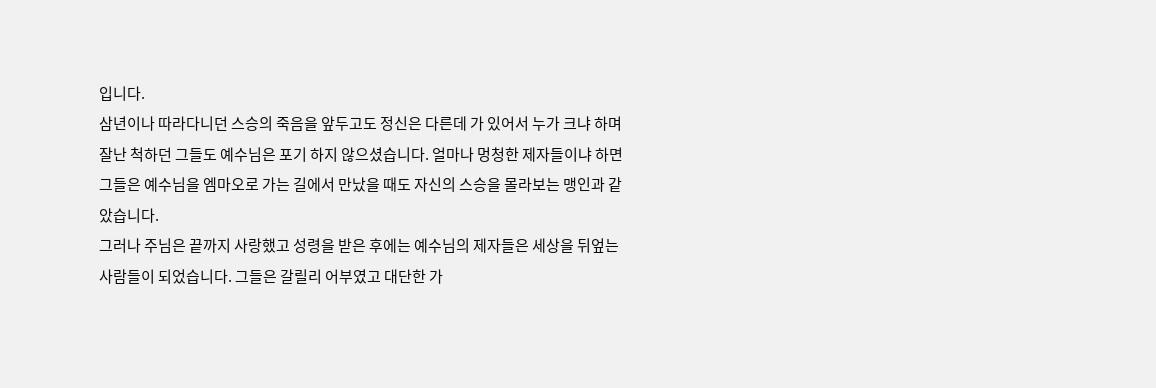입니다.
삼년이나 따라다니던 스승의 죽음을 앞두고도 정신은 다른데 가 있어서 누가 크냐 하며 잘난 척하던 그들도 예수님은 포기 하지 않으셨습니다. 얼마나 멍청한 제자들이냐 하면 그들은 예수님을 엠마오로 가는 길에서 만났을 때도 자신의 스승을 몰라보는 맹인과 같았습니다.
그러나 주님은 끝까지 사랑했고 성령을 받은 후에는 예수님의 제자들은 세상을 뒤엎는 사람들이 되었습니다. 그들은 갈릴리 어부였고 대단한 가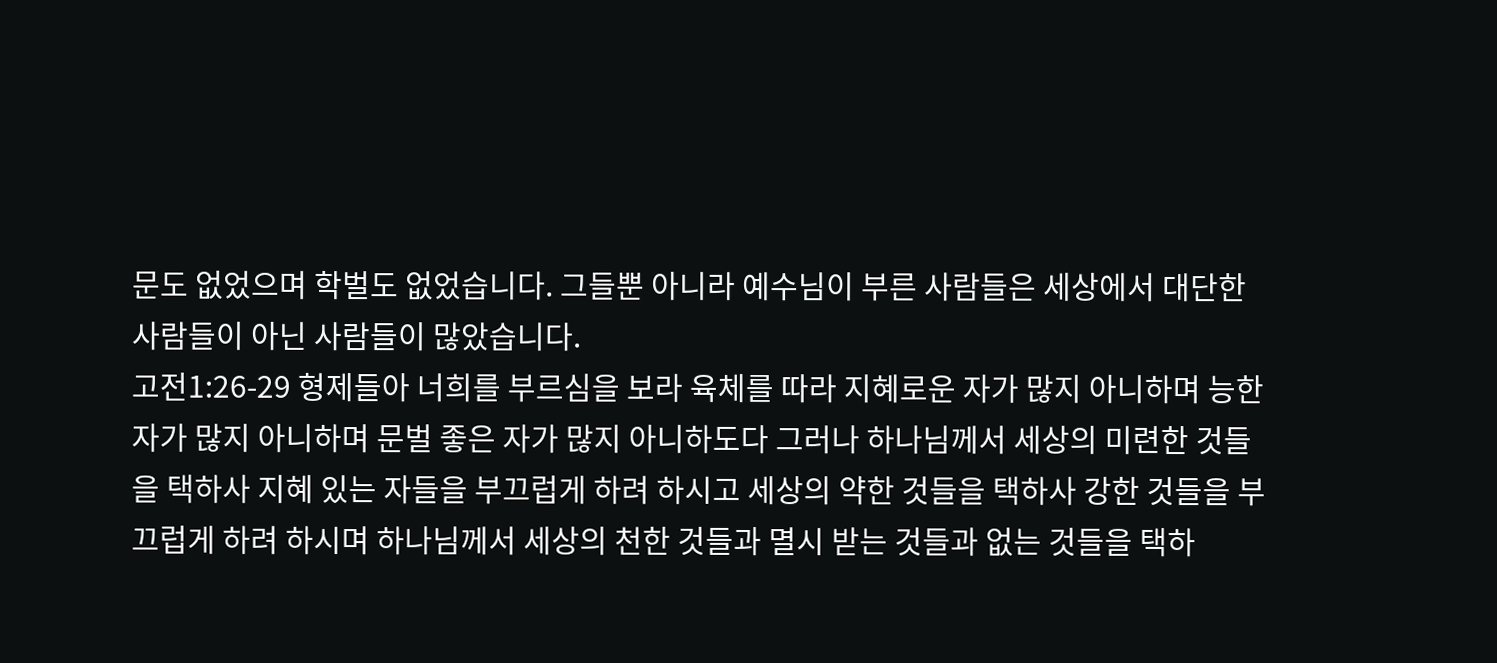문도 없었으며 학벌도 없었습니다. 그들뿐 아니라 예수님이 부른 사람들은 세상에서 대단한 사람들이 아닌 사람들이 많았습니다.
고전1:26-29 형제들아 너희를 부르심을 보라 육체를 따라 지혜로운 자가 많지 아니하며 능한 자가 많지 아니하며 문벌 좋은 자가 많지 아니하도다 그러나 하나님께서 세상의 미련한 것들을 택하사 지혜 있는 자들을 부끄럽게 하려 하시고 세상의 약한 것들을 택하사 강한 것들을 부끄럽게 하려 하시며 하나님께서 세상의 천한 것들과 멸시 받는 것들과 없는 것들을 택하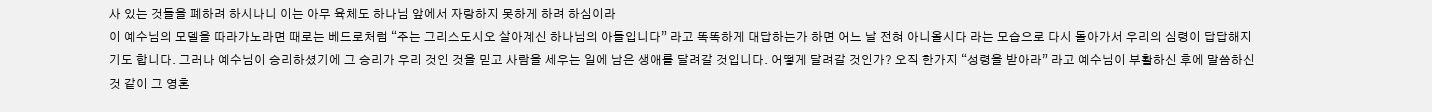사 있는 것들을 폐하려 하시나니 이는 아무 육체도 하나님 앞에서 자랑하지 못하게 하려 하심이라
이 예수님의 모델을 따라가노라면 때로는 베드로처럼 “주는 그리스도시오 살아계신 하나님의 아들입니다” 라고 똑똑하게 대답하는가 하면 어느 날 전혀 아니올시다 라는 모습으로 다시 돌아가서 우리의 심령이 답답해지기도 합니다. 그러나 예수님이 승리하셨기에 그 승리가 우리 것인 것을 믿고 사람을 세우는 일에 남은 생애를 달려갈 것입니다. 어떻게 달려갈 것인가? 오직 한가지 “성령을 받아라” 라고 예수님이 부활하신 후에 말씀하신 것 같이 그 영혼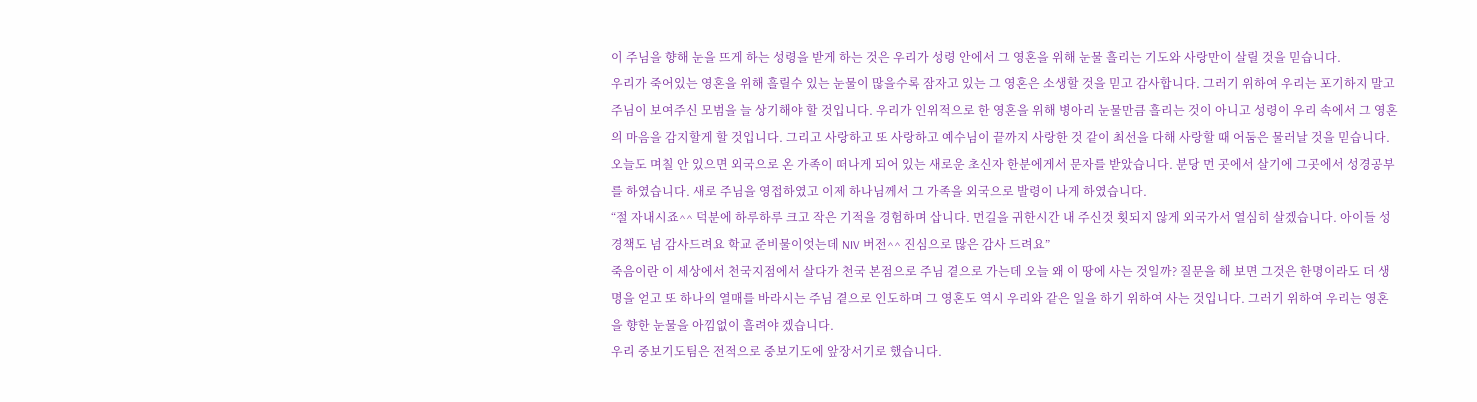이 주님을 향해 눈을 뜨게 하는 성령을 받게 하는 것은 우리가 성령 안에서 그 영혼을 위해 눈물 흘리는 기도와 사랑만이 살릴 것을 믿습니다.
우리가 죽어있는 영혼을 위해 흘릴수 있는 눈물이 많을수록 잠자고 있는 그 영혼은 소생할 것을 믿고 감사합니다. 그러기 위하여 우리는 포기하지 말고 주님이 보여주신 모범을 늘 상기해야 할 것입니다. 우리가 인위적으로 한 영혼을 위해 병아리 눈물만큼 흘리는 것이 아니고 성령이 우리 속에서 그 영혼의 마음을 감지할게 할 것입니다. 그리고 사랑하고 또 사랑하고 예수님이 끝까지 사랑한 것 같이 최선을 다해 사랑할 때 어둠은 물러날 것을 믿습니다.
오늘도 며칠 안 있으면 외국으로 온 가족이 떠나게 되어 있는 새로운 초신자 한분에게서 문자를 받았습니다. 분당 먼 곳에서 살기에 그곳에서 성경공부를 하였습니다. 새로 주님을 영접하였고 이제 하나님께서 그 가족을 외국으로 발령이 나게 하였습니다.
“절 자내시죠^^ 덕분에 하루하루 크고 작은 기적을 경험하며 삽니다. 먼길을 귀한시간 내 주신것 횟되지 않게 외국가서 열심히 살겠습니다. 아이들 성경책도 넘 감사드려요 학교 준비물이엇는데 NIV 버전^^ 진심으로 많은 감사 드려요”
죽음이란 이 세상에서 천국지점에서 살다가 천국 본점으로 주님 곁으로 가는데 오늘 왜 이 땅에 사는 것일까? 질문을 해 보면 그것은 한명이라도 더 생명을 얻고 또 하나의 열매를 바라시는 주님 곁으로 인도하며 그 영혼도 역시 우리와 같은 일을 하기 위하여 사는 것입니다. 그러기 위하여 우리는 영혼을 향한 눈물을 아낌없이 흘려야 겠습니다.
우리 중보기도팀은 전적으로 중보기도에 앞장서기로 했습니다.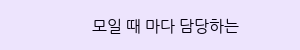모일 때 마다 담당하는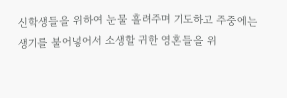신학생들을 위하여 눈물 흘려주며 기도하고 주중에는 생기를 불어넣어서 소생할 귀한 영혼들을 위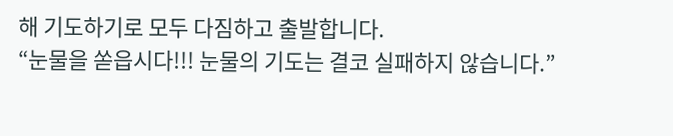해 기도하기로 모두 다짐하고 출발합니다.
“눈물을 쏟읍시다!!! 눈물의 기도는 결코 실패하지 않습니다.”